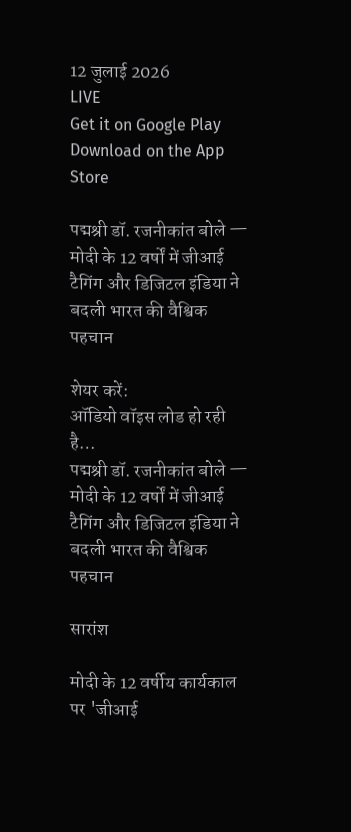12 जुलाई 2026
LIVE
Get it on Google Play Download on the App Store

पद्मश्री डॉ. रजनीकांत बोले — मोदी के 12 वर्षों में जीआई टैगिंग और डिजिटल इंडिया ने बदली भारत की वैश्विक पहचान

शेयर करें:
ऑडियो वॉइस लोड हो रही है…
पद्मश्री डॉ. रजनीकांत बोले — मोदी के 12 वर्षों में जीआई टैगिंग और डिजिटल इंडिया ने बदली भारत की वैश्विक पहचान

सारांश

मोदी के 12 वर्षीय कार्यकाल पर 'जीआई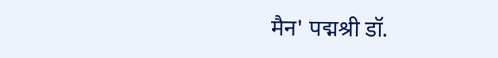मैन' पद्मश्री डॉ.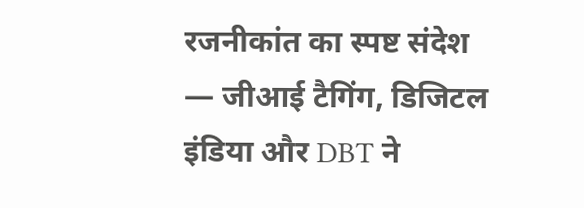रजनीकांत का स्पष्ट संदेश — जीआई टैगिंग, डिजिटल इंडिया और DBT ने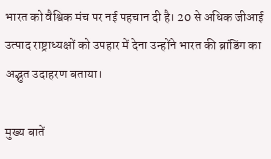भारत को वैश्विक मंच पर नई पहचान दी है। 20 से अधिक जीआई उत्पाद राष्ट्राध्यक्षों को उपहार में देना उन्होंने भारत की ब्रांडिंग का अद्भुत उदाहरण बताया।

मुख्य बातें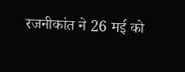रजनीकांत ने 26 मई को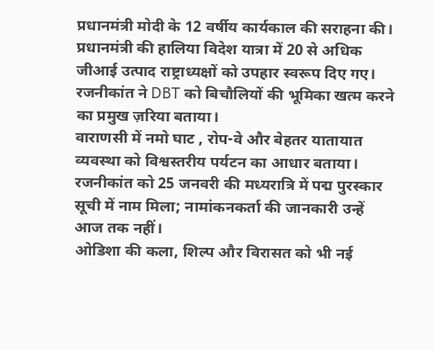प्रधानमंत्री मोदी के 12 वर्षीय कार्यकाल की सराहना की।
प्रधानमंत्री की हालिया विदेश यात्रा में 20 से अधिक जीआई उत्पाद राष्ट्राध्यक्षों को उपहार स्वरूप दिए गए।
रजनीकांत ने DBT को बिचौलियों की भूमिका खत्म करने का प्रमुख ज़रिया बताया।
वाराणसी में नमो घाट , रोप-वे और बेहतर यातायात व्यवस्था को विश्वस्तरीय पर्यटन का आधार बताया।
रजनीकांत को 25 जनवरी की मध्यरात्रि में पद्म पुरस्कार सूची में नाम मिला; नामांकनकर्ता की जानकारी उन्हें आज तक नहीं।
ओडिशा की कला, शिल्प और विरासत को भी नई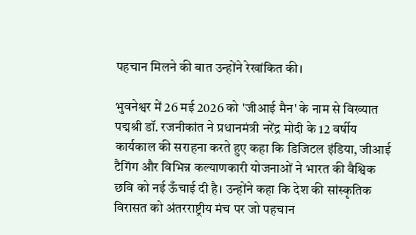पहचान मिलने की बात उन्होंने रेखांकित की।

भुवनेश्वर में 26 मई 2026 को 'जीआई मैन' के नाम से विख्यात पद्मश्री डॉ. रजनीकांत ने प्रधानमंत्री नरेंद्र मोदी के 12 वर्षीय कार्यकाल की सराहना करते हुए कहा कि डिजिटल इंडिया, जीआई टैगिंग और विभिन्न कल्याणकारी योजनाओं ने भारत की वैश्विक छवि को नई ऊँचाई दी है। उन्होंने कहा कि देश की सांस्कृतिक विरासत को अंतरराष्ट्रीय मंच पर जो पहचान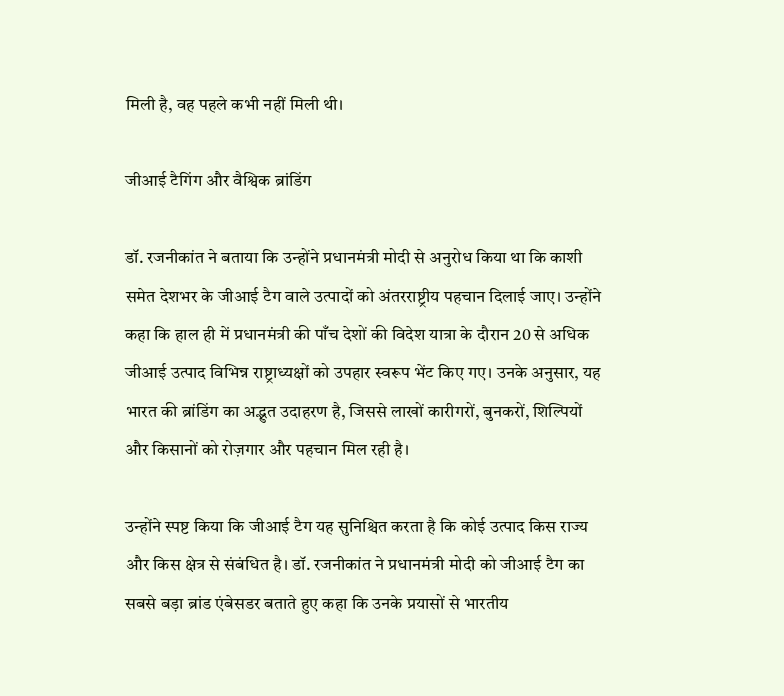मिली है, वह पहले कभी नहीं मिली थी।

जीआई टैगिंग और वैश्विक ब्रांडिंग

डॉ. रजनीकांत ने बताया कि उन्होंने प्रधानमंत्री मोदी से अनुरोध किया था कि काशी समेत देशभर के जीआई टैग वाले उत्पादों को अंतरराष्ट्रीय पहचान दिलाई जाए। उन्होंने कहा कि हाल ही में प्रधानमंत्री की पाँच देशों की विदेश यात्रा के दौरान 20 से अधिक जीआई उत्पाद विभिन्न राष्ट्राध्यक्षों को उपहार स्वरूप भेंट किए गए। उनके अनुसार, यह भारत की ब्रांडिंग का अद्भुत उदाहरण है, जिससे लाखों कारीगरों, बुनकरों, शिल्पियों और किसानों को रोज़गार और पहचान मिल रही है।

उन्होंने स्पष्ट किया कि जीआई टैग यह सुनिश्चित करता है कि कोई उत्पाद किस राज्य और किस क्षेत्र से संबंधित है। डॉ. रजनीकांत ने प्रधानमंत्री मोदी को जीआई टैग का सबसे बड़ा ब्रांड एंबेसडर बताते हुए कहा कि उनके प्रयासों से भारतीय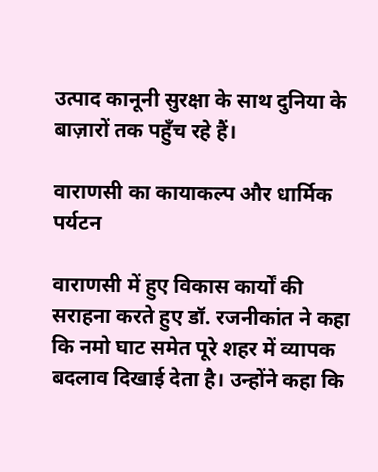उत्पाद कानूनी सुरक्षा के साथ दुनिया के बाज़ारों तक पहुँच रहे हैं।

वाराणसी का कायाकल्प और धार्मिक पर्यटन

वाराणसी में हुए विकास कार्यों की सराहना करते हुए डॉ. रजनीकांत ने कहा कि नमो घाट समेत पूरे शहर में व्यापक बदलाव दिखाई देता है। उन्होंने कहा कि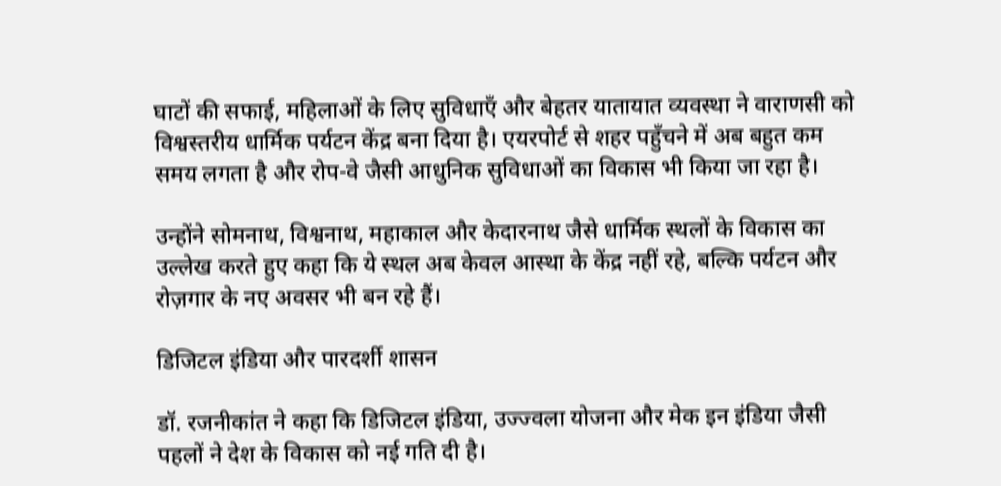घाटों की सफाई, महिलाओं के लिए सुविधाएँ और बेहतर यातायात व्यवस्था ने वाराणसी को विश्वस्तरीय धार्मिक पर्यटन केंद्र बना दिया है। एयरपोर्ट से शहर पहुँचने में अब बहुत कम समय लगता है और रोप-वे जैसी आधुनिक सुविधाओं का विकास भी किया जा रहा है।

उन्होंने सोमनाथ, विश्वनाथ, महाकाल और केदारनाथ जैसे धार्मिक स्थलों के विकास का उल्लेख करते हुए कहा कि ये स्थल अब केवल आस्था के केंद्र नहीं रहे, बल्कि पर्यटन और रोज़गार के नए अवसर भी बन रहे हैं।

डिजिटल इंडिया और पारदर्शी शासन

डॉ. रजनीकांत ने कहा कि डिजिटल इंडिया, उज्ज्वला योजना और मेक इन इंडिया जैसी पहलों ने देश के विकास को नई गति दी है।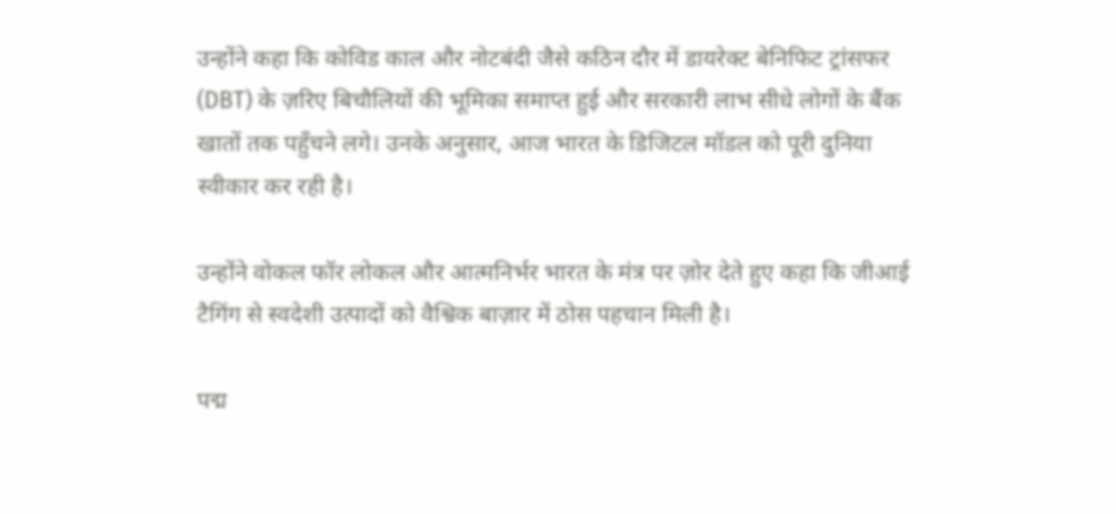उन्होंने कहा कि कोविड काल और नोटबंदी जैसे कठिन दौर में डायरेक्ट बेनिफिट ट्रांसफर (DBT) के ज़रिए बिचौलियों की भूमिका समाप्त हुई और सरकारी लाभ सीधे लोगों के बैंक खातों तक पहुँचने लगे। उनके अनुसार, आज भारत के डिजिटल मॉडल को पूरी दुनिया स्वीकार कर रही है।

उन्होंने वोकल फॉर लोकल और आत्मनिर्भर भारत के मंत्र पर ज़ोर देते हुए कहा कि जीआई टैगिंग से स्वदेशी उत्पादों को वैश्विक बाज़ार में ठोस पहचान मिली है।

पद्म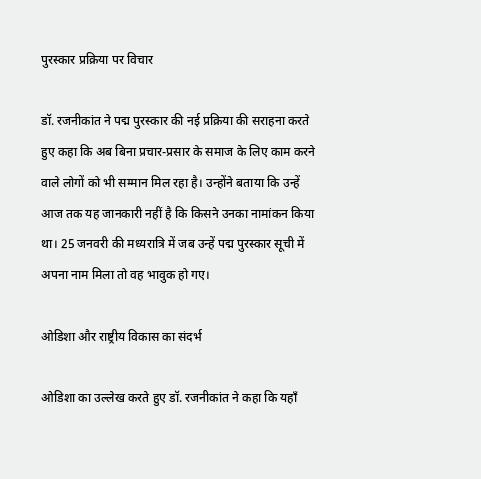पुरस्कार प्रक्रिया पर विचार

डॉ. रजनीकांत ने पद्म पुरस्कार की नई प्रक्रिया की सराहना करते हुए कहा कि अब बिना प्रचार-प्रसार के समाज के लिए काम करने वाले लोगों को भी सम्मान मिल रहा है। उन्होंने बताया कि उन्हें आज तक यह जानकारी नहीं है कि किसने उनका नामांकन किया था। 25 जनवरी की मध्यरात्रि में जब उन्हें पद्म पुरस्कार सूची में अपना नाम मिला तो वह भावुक हो गए।

ओडिशा और राष्ट्रीय विकास का संदर्भ

ओडिशा का उल्लेख करते हुए डॉ. रजनीकांत ने कहा कि यहाँ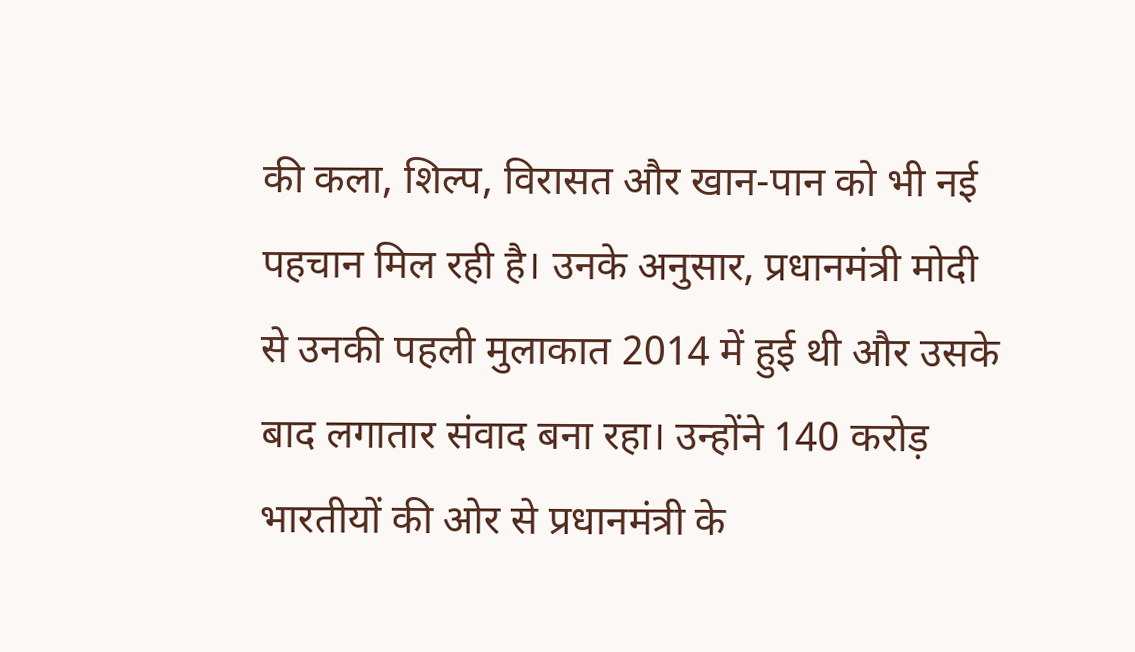की कला, शिल्प, विरासत और खान-पान को भी नई पहचान मिल रही है। उनके अनुसार, प्रधानमंत्री मोदी से उनकी पहली मुलाकात 2014 में हुई थी और उसके बाद लगातार संवाद बना रहा। उन्होंने 140 करोड़ भारतीयों की ओर से प्रधानमंत्री के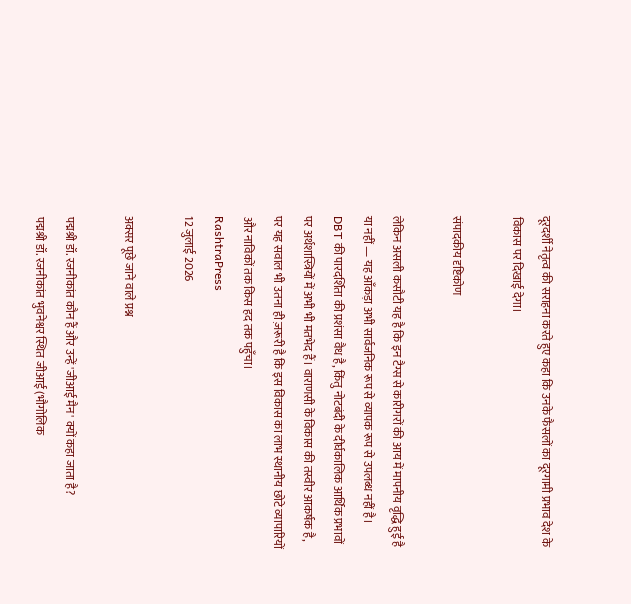दूरदर्शी नेतृत्व की सराहना करते हुए कहा कि उनके फैसलों का दूरगामी प्रभाव देश के विकास पर दिखाई देगा।

संपादकीय दृष्टिकोण

लेकिन असली कसौटी यह है कि इन टैग्स से कारीगरों की आय में मापनीय वृद्धि हुई है या नहीं — यह आँकड़ा अभी सार्वजनिक रूप से व्यापक रूप से उपलब्ध नहीं है। DBT की पारदर्शिता की प्रशंसा वैध है, किंतु नोटबंदी के दीर्घकालिक आर्थिक प्रभावों पर अर्थशास्त्रियों में अभी भी मतभेद हैं। वाराणसी के विकास की तस्वीर आकर्षक है, पर यह सवाल भी उतना ही ज़रूरी है कि इस विकास का लाभ स्थानीय छोटे व्यापारियों और नाविकों तक किस हद तक पहुँचा।
RashtraPress
12 जुलाई 2026

अक्सर पूछे जाने वाले प्रश्न

पद्मश्री डॉ. रजनीकांत कौन हैं और उन्हें 'जीआई मैन' क्यों कहा जाता है?
पद्मश्री डॉ. रजनीकांत भुवनेश्वर स्थित जीआई (भौगोलिक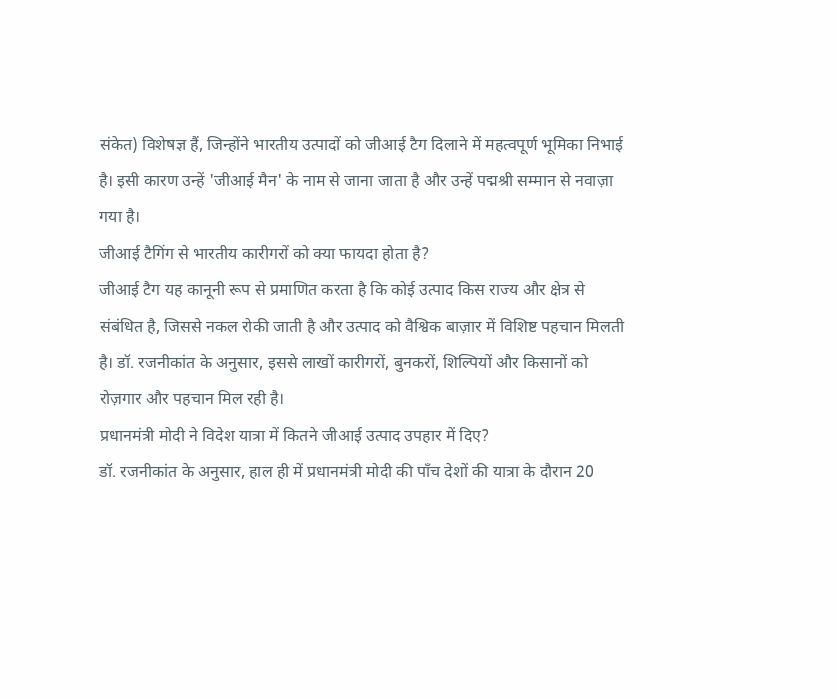संकेत) विशेषज्ञ हैं, जिन्होंने भारतीय उत्पादों को जीआई टैग दिलाने में महत्वपूर्ण भूमिका निभाई है। इसी कारण उन्हें 'जीआई मैन' के नाम से जाना जाता है और उन्हें पद्मश्री सम्मान से नवाज़ा गया है।
जीआई टैगिंग से भारतीय कारीगरों को क्या फायदा होता है?
जीआई टैग यह कानूनी रूप से प्रमाणित करता है कि कोई उत्पाद किस राज्य और क्षेत्र से संबंधित है, जिससे नकल रोकी जाती है और उत्पाद को वैश्विक बाज़ार में विशिष्ट पहचान मिलती है। डॉ. रजनीकांत के अनुसार, इससे लाखों कारीगरों, बुनकरों, शिल्पियों और किसानों को रोज़गार और पहचान मिल रही है।
प्रधानमंत्री मोदी ने विदेश यात्रा में कितने जीआई उत्पाद उपहार में दिए?
डॉ. रजनीकांत के अनुसार, हाल ही में प्रधानमंत्री मोदी की पाँच देशों की यात्रा के दौरान 20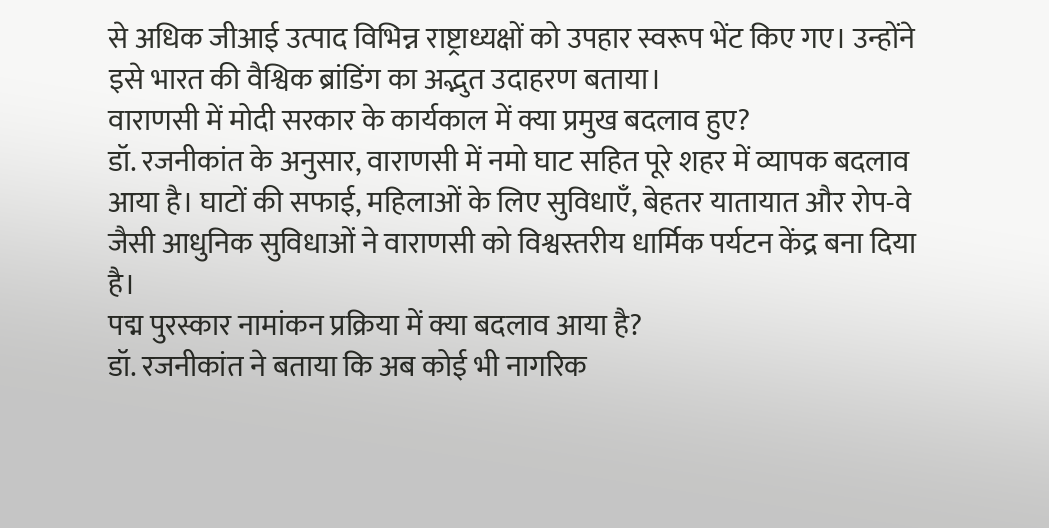से अधिक जीआई उत्पाद विभिन्न राष्ट्राध्यक्षों को उपहार स्वरूप भेंट किए गए। उन्होंने इसे भारत की वैश्विक ब्रांडिंग का अद्भुत उदाहरण बताया।
वाराणसी में मोदी सरकार के कार्यकाल में क्या प्रमुख बदलाव हुए?
डॉ. रजनीकांत के अनुसार, वाराणसी में नमो घाट सहित पूरे शहर में व्यापक बदलाव आया है। घाटों की सफाई, महिलाओं के लिए सुविधाएँ, बेहतर यातायात और रोप-वे जैसी आधुनिक सुविधाओं ने वाराणसी को विश्वस्तरीय धार्मिक पर्यटन केंद्र बना दिया है।
पद्म पुरस्कार नामांकन प्रक्रिया में क्या बदलाव आया है?
डॉ. रजनीकांत ने बताया कि अब कोई भी नागरिक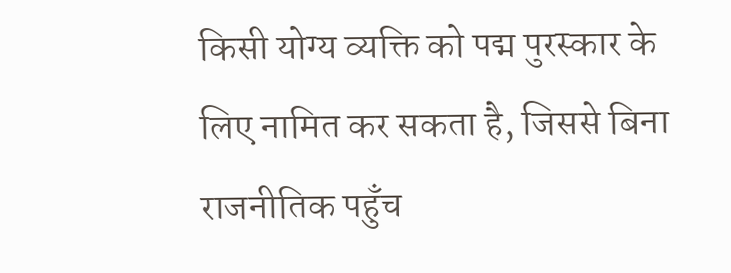किसी योग्य व्यक्ति को पद्म पुरस्कार के लिए नामित कर सकता है, जिससे बिना राजनीतिक पहुँच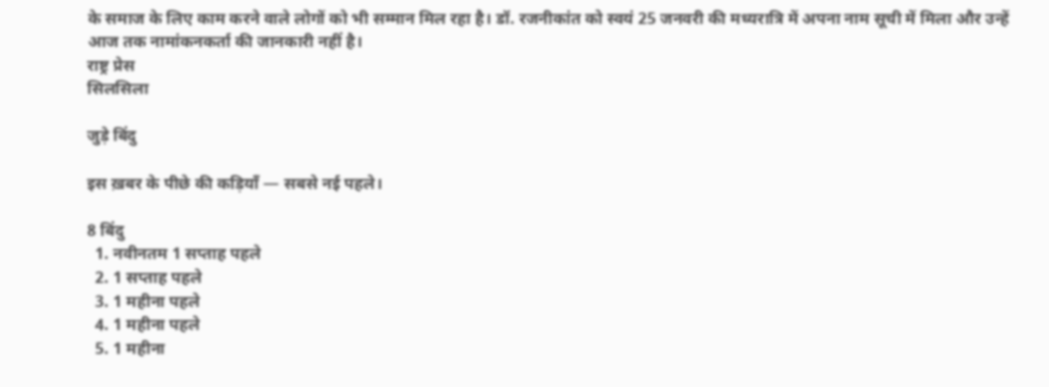के समाज के लिए काम करने वाले लोगों को भी सम्मान मिल रहा है। डॉ. रजनीकांत को स्वयं 25 जनवरी की मध्यरात्रि में अपना नाम सूची में मिला और उन्हें आज तक नामांकनकर्ता की जानकारी नहीं है।
राष्ट्र प्रेस
सिलसिला

जुड़े बिंदु

इस ख़बर के पीछे की कड़ियाँ — सबसे नई पहले।

8 बिंदु
  1. नवीनतम 1 सप्ताह पहले
  2. 1 सप्ताह पहले
  3. 1 महीना पहले
  4. 1 महीना पहले
  5. 1 महीना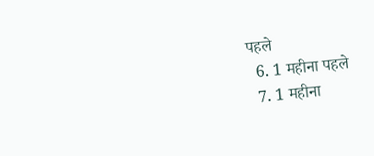पहले
  6. 1 महीना पहले
  7. 1 महीना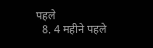पहले
  8. 4 महीने पहले